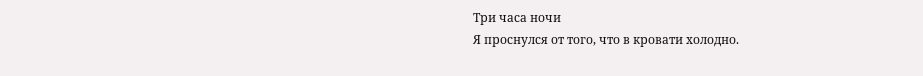Три часа ночи
Я проснулся от того, что в кровати холодно.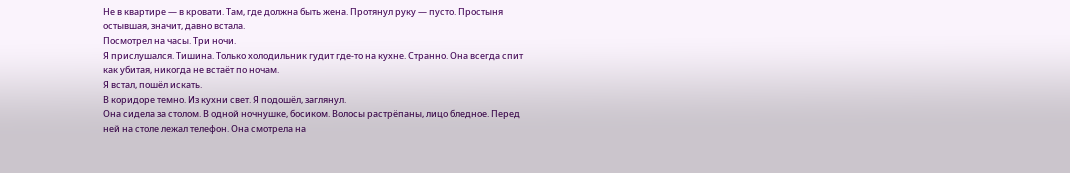Не в квартире — в кровати. Там, где должна быть жена. Протянул руку — пусто. Простыня остывшая, значит, давно встала.
Посмотрел на часы. Три ночи.
Я прислушался. Тишина. Только холодильник гудит где-то на кухне. Странно. Она всегда спит как убитая, никогда не встаёт по ночам.
Я встал, пошёл искать.
В коридоре темно. Из кухни свет. Я подошёл, заглянул.
Она сидела за столом. В одной ночнушке, босиком. Волосы растрёпаны, лицо бледное. Перед ней на столе лежал телефон. Она смотрела на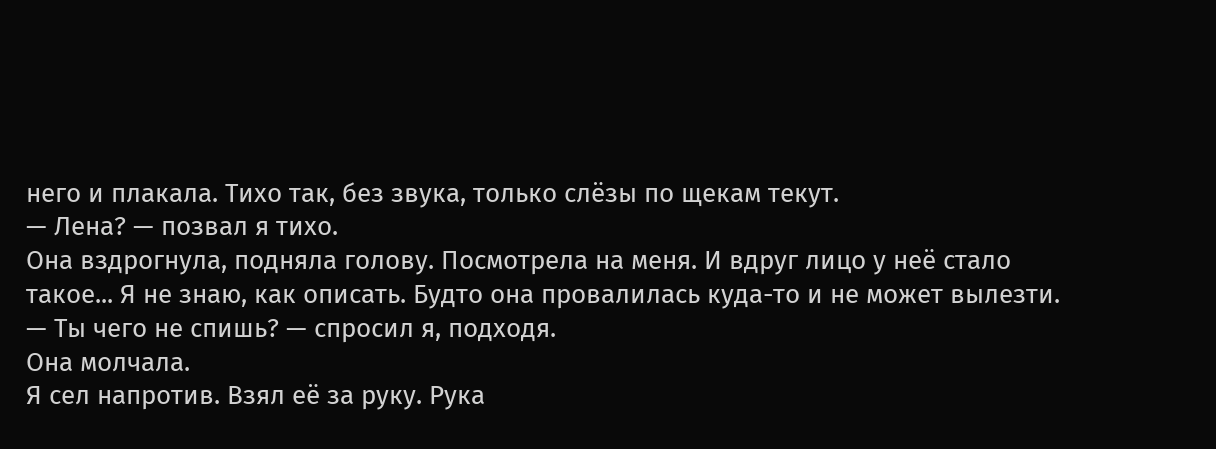него и плакала. Тихо так, без звука, только слёзы по щекам текут.
— Лена? — позвал я тихо.
Она вздрогнула, подняла голову. Посмотрела на меня. И вдруг лицо у неё стало такое... Я не знаю, как описать. Будто она провалилась куда-то и не может вылезти.
— Ты чего не спишь? — спросил я, подходя.
Она молчала.
Я сел напротив. Взял её за руку. Рука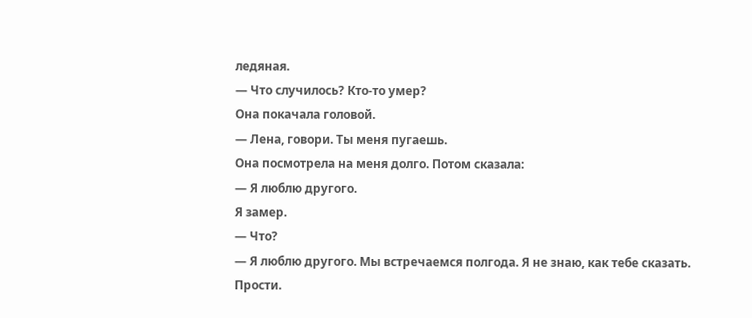ледяная.
— Что случилось? Кто-то умер?
Она покачала головой.
— Лена, говори. Ты меня пугаешь.
Она посмотрела на меня долго. Потом сказала:
— Я люблю другого.
Я замер.
— Что?
— Я люблю другого. Мы встречаемся полгода. Я не знаю, как тебе сказать. Прости.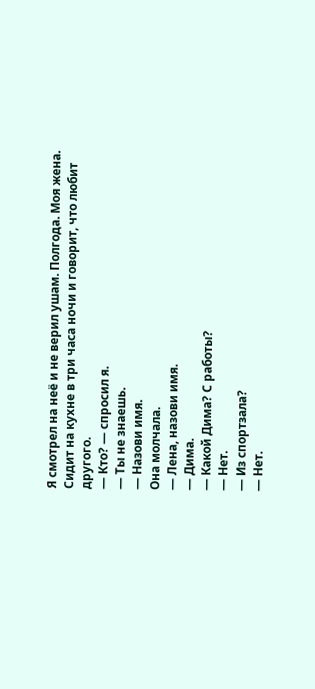Я смотрел на неё и не верил ушам. Полгода. Моя жена. Сидит на кухне в три часа ночи и говорит, что любит другого.
— Кто? — спросил я.
— Ты не знаешь.
— Назови имя.
Она молчала.
— Лена, назови имя.
— Дима.
— Какой Дима? С работы?
— Нет.
— Из спортзала?
— Нет.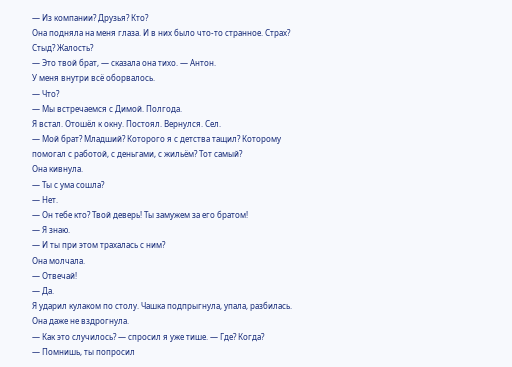— Из компании? Друзья? Кто?
Она подняла на меня глаза. И в них было что-то странное. Страх? Стыд? Жалость?
— Это твой брат, — сказала она тихо. — Антон.
У меня внутри всё оборвалось.
— Что?
— Мы встречаемся с Димой. Полгода.
Я встал. Отошёл к окну. Постоял. Вернулся. Сел.
— Мой брат? Младший? Которого я с детства тащил? Которому помогал с работой, с деньгами, с жильём? Тот самый?
Она кивнула.
— Ты с ума сошла?
— Нет.
— Он тебе кто? Твой деверь! Ты замужем за его братом!
— Я знаю.
— И ты при этом трахалась с ним?
Она молчала.
— Отвечай!
— Да.
Я ударил кулаком по столу. Чашка подпрыгнула, упала, разбилась. Она даже не вздрогнула.
— Как это случилось? — спросил я уже тише. — Где? Когда?
— Помнишь, ты попросил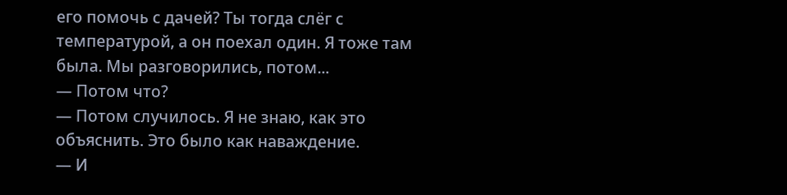его помочь с дачей? Ты тогда слёг с температурой, а он поехал один. Я тоже там была. Мы разговорились, потом...
— Потом что?
— Потом случилось. Я не знаю, как это объяснить. Это было как наваждение.
— И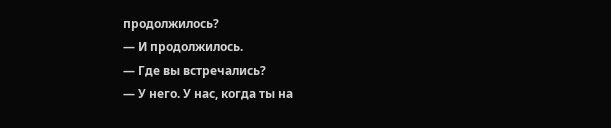продолжилось?
— И продолжилось.
— Где вы встречались?
— У него. У нас, когда ты на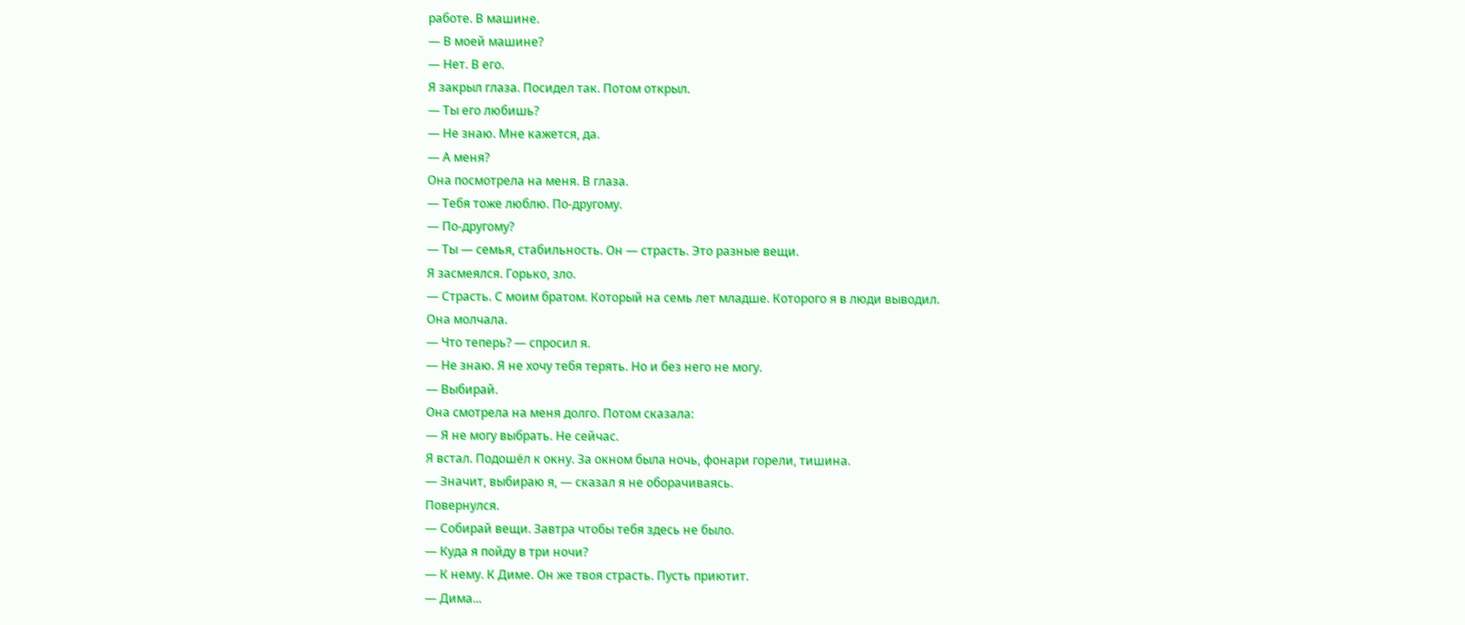работе. В машине.
— В моей машине?
— Нет. В его.
Я закрыл глаза. Посидел так. Потом открыл.
— Ты его любишь?
— Не знаю. Мне кажется, да.
— А меня?
Она посмотрела на меня. В глаза.
— Тебя тоже люблю. По-другому.
— По-другому?
— Ты — семья, стабильность. Он — страсть. Это разные вещи.
Я засмеялся. Горько, зло.
— Страсть. С моим братом. Который на семь лет младше. Которого я в люди выводил.
Она молчала.
— Что теперь? — спросил я.
— Не знаю. Я не хочу тебя терять. Но и без него не могу.
— Выбирай.
Она смотрела на меня долго. Потом сказала:
— Я не могу выбрать. Не сейчас.
Я встал. Подошёл к окну. За окном была ночь, фонари горели, тишина.
— Значит, выбираю я, — сказал я не оборачиваясь.
Повернулся.
— Собирай вещи. Завтра чтобы тебя здесь не было.
— Куда я пойду в три ночи?
— К нему. К Диме. Он же твоя страсть. Пусть приютит.
— Дима...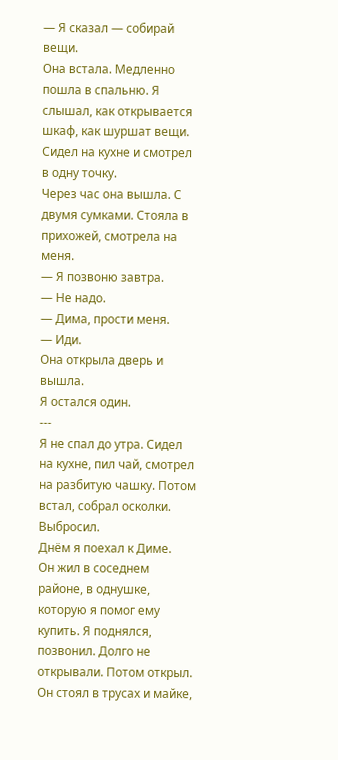— Я сказал — собирай вещи.
Она встала. Медленно пошла в спальню. Я слышал, как открывается шкаф, как шуршат вещи. Сидел на кухне и смотрел в одну точку.
Через час она вышла. С двумя сумками. Стояла в прихожей, смотрела на меня.
— Я позвоню завтра.
— Не надо.
— Дима, прости меня.
— Иди.
Она открыла дверь и вышла.
Я остался один.
---
Я не спал до утра. Сидел на кухне, пил чай, смотрел на разбитую чашку. Потом встал, собрал осколки. Выбросил.
Днём я поехал к Диме.
Он жил в соседнем районе, в однушке, которую я помог ему купить. Я поднялся, позвонил. Долго не открывали. Потом открыл.
Он стоял в трусах и майке,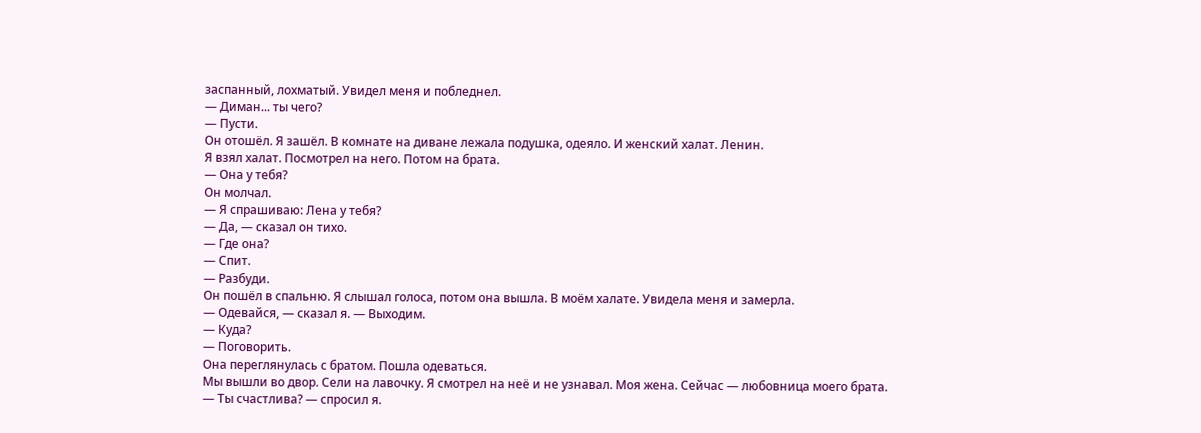заспанный, лохматый. Увидел меня и побледнел.
— Диман... ты чего?
— Пусти.
Он отошёл. Я зашёл. В комнате на диване лежала подушка, одеяло. И женский халат. Ленин.
Я взял халат. Посмотрел на него. Потом на брата.
— Она у тебя?
Он молчал.
— Я спрашиваю: Лена у тебя?
— Да, — сказал он тихо.
— Где она?
— Спит.
— Разбуди.
Он пошёл в спальню. Я слышал голоса, потом она вышла. В моём халате. Увидела меня и замерла.
— Одевайся, — сказал я. — Выходим.
— Куда?
— Поговорить.
Она переглянулась с братом. Пошла одеваться.
Мы вышли во двор. Сели на лавочку. Я смотрел на неё и не узнавал. Моя жена. Сейчас — любовница моего брата.
— Ты счастлива? — спросил я.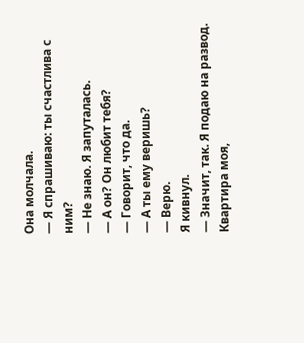Она молчала.
— Я спрашиваю: ты счастлива с ним?
— Не знаю. Я запуталась.
— А он? Он любит тебя?
— Говорит, что да.
— А ты ему веришь?
— Верю.
Я кивнул.
— Значит, так. Я подаю на развод. Квартира моя,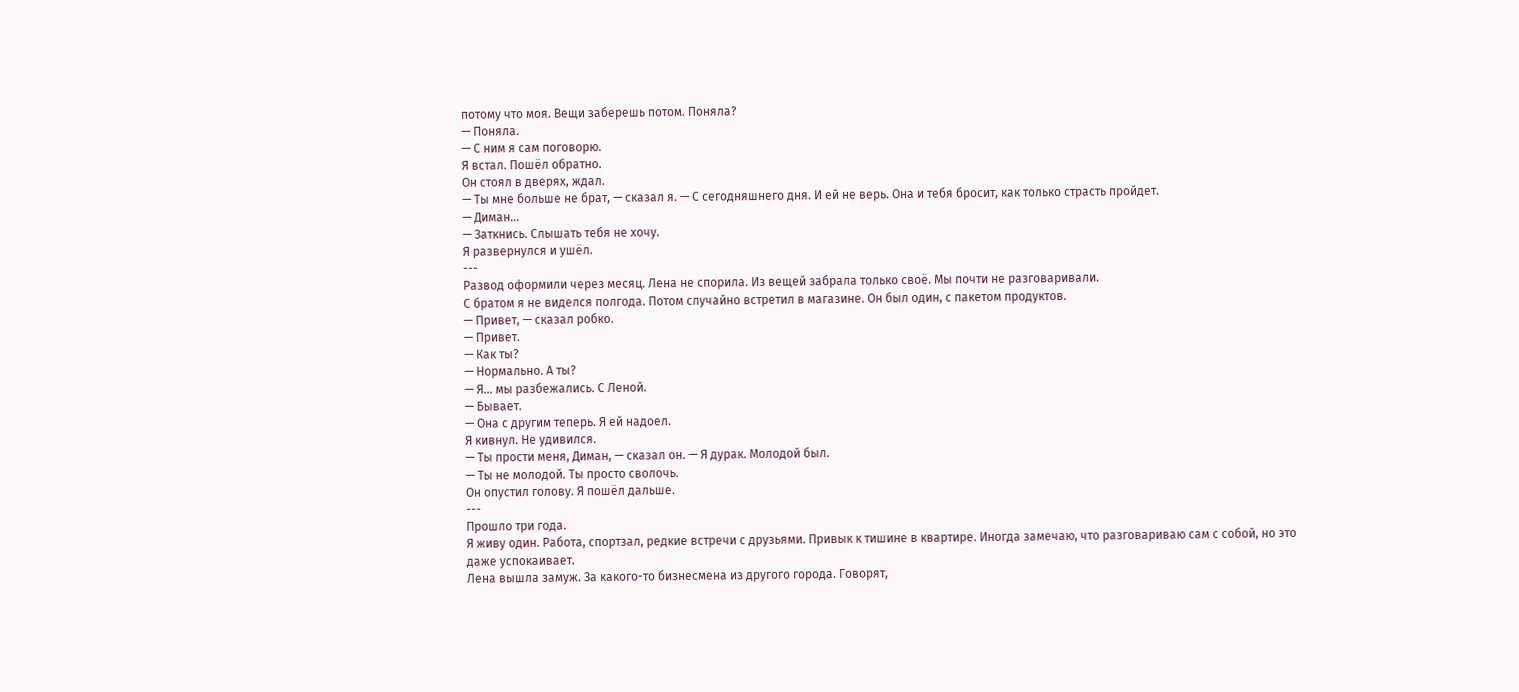потому что моя. Вещи заберешь потом. Поняла?
— Поняла.
— С ним я сам поговорю.
Я встал. Пошёл обратно.
Он стоял в дверях, ждал.
— Ты мне больше не брат, — сказал я. — С сегодняшнего дня. И ей не верь. Она и тебя бросит, как только страсть пройдет.
— Диман...
— Заткнись. Слышать тебя не хочу.
Я развернулся и ушёл.
---
Развод оформили через месяц. Лена не спорила. Из вещей забрала только своё. Мы почти не разговаривали.
С братом я не виделся полгода. Потом случайно встретил в магазине. Он был один, с пакетом продуктов.
— Привет, — сказал робко.
— Привет.
— Как ты?
— Нормально. А ты?
— Я... мы разбежались. С Леной.
— Бывает.
— Она с другим теперь. Я ей надоел.
Я кивнул. Не удивился.
— Ты прости меня, Диман, — сказал он. — Я дурак. Молодой был.
— Ты не молодой. Ты просто сволочь.
Он опустил голову. Я пошёл дальше.
---
Прошло три года.
Я живу один. Работа, спортзал, редкие встречи с друзьями. Привык к тишине в квартире. Иногда замечаю, что разговариваю сам с собой, но это даже успокаивает.
Лена вышла замуж. За какого-то бизнесмена из другого города. Говорят,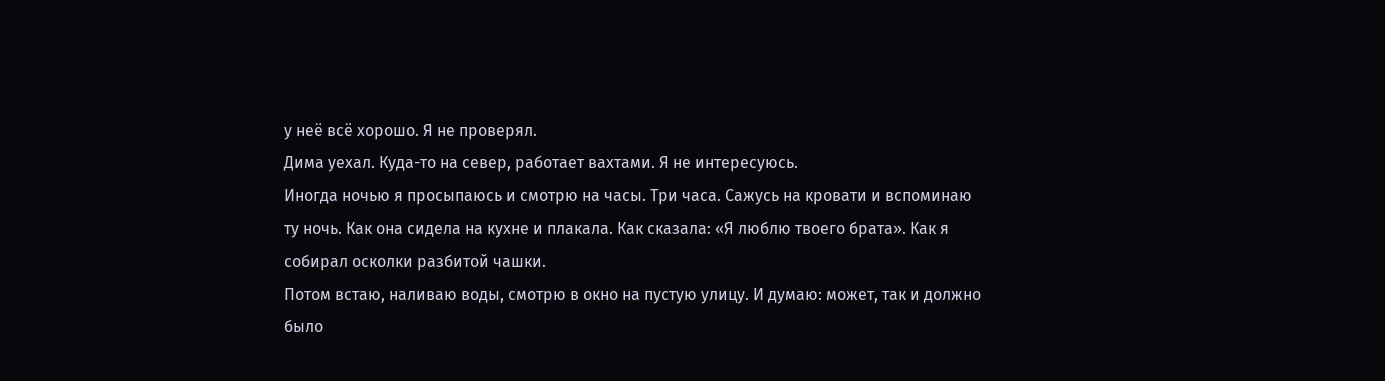у неё всё хорошо. Я не проверял.
Дима уехал. Куда-то на север, работает вахтами. Я не интересуюсь.
Иногда ночью я просыпаюсь и смотрю на часы. Три часа. Сажусь на кровати и вспоминаю ту ночь. Как она сидела на кухне и плакала. Как сказала: «Я люблю твоего брата». Как я собирал осколки разбитой чашки.
Потом встаю, наливаю воды, смотрю в окно на пустую улицу. И думаю: может, так и должно было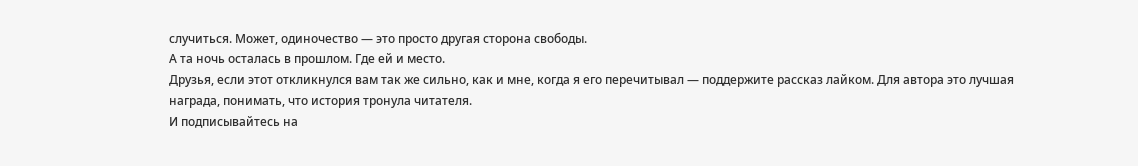случиться. Может, одиночество — это просто другая сторона свободы.
А та ночь осталась в прошлом. Где ей и место.
Друзья, если этот откликнулся вам так же сильно, как и мне, когда я его перечитывал — поддержите рассказ лайком. Для автора это лучшая награда, понимать, что история тронула читателя.
И подписывайтесь на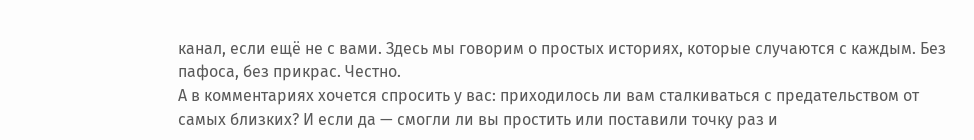канал, если ещё не с вами. Здесь мы говорим о простых историях, которые случаются с каждым. Без пафоса, без прикрас. Честно.
А в комментариях хочется спросить у вас: приходилось ли вам сталкиваться с предательством от самых близких? И если да — смогли ли вы простить или поставили точку раз и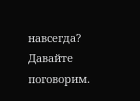навсегда? Давайте поговорим.